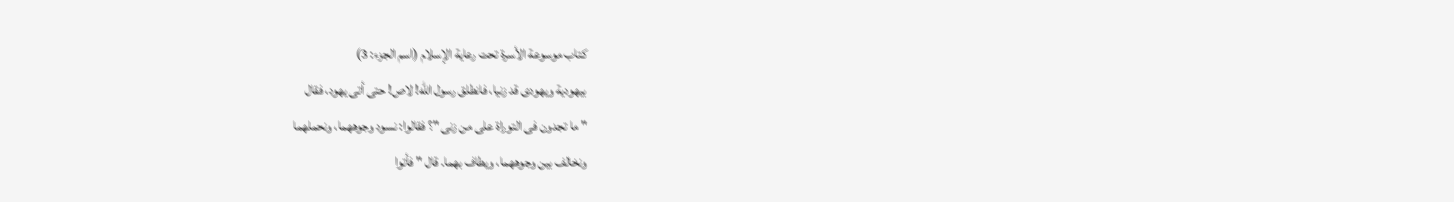كتاب موسوعة الأسرة تحت رعاية الإسلام (اسم الجزء: 3)
بيهودية ويهودى قد زنيا، فانطلق رسول الله! لاص! حتى أتى يهود، فقال
" ما تجدون فى التوراة على من زنى "؟ فقالوا: نسود وجوههما، ونحملهما
ونخالف بين وجوههما، ويطاف بهما. قال " فأتوا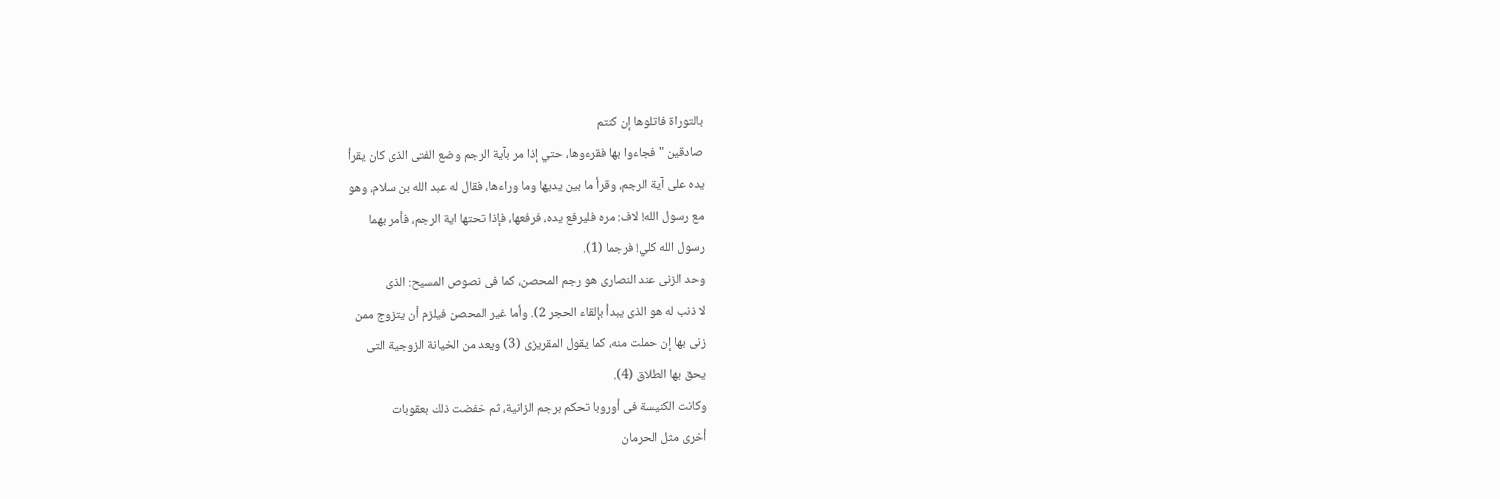بالتوراة فاتلوها إن كنتم
صادقين " فجاءوا بها فقرءوها، حتي إذا مر بآية الرجم وضع الفتى الذى كان يقرأ
يده على آية الرجم، وقرأ ما بين يديها وما وراءها، فقال له عبد الله بن سلام، وهو
مع رسول الله! لاف: مره فليرفع يده، فرفعها، فإذا تحتها اية الرجم، فأمر بهما
رسول الله كلي! فرجما (1).
وحد الزنى عند النصارى هو رجم المحصن، كما فى نصوص المسيح: الذى
لا ذنب له هو الذى يبدأ بإلقاء الحجر 2). وأما غير المحصن فيلزم أن يتزوج ممن
زنى بها إن حملت منه، كما يقول المقريزى (3) ويعد من الخيانة الزوجية التى
يحق بها الطلاق (4).
وكانت الكنيسة فى أوروبا تحكم برجم الزانية، ثم خفضت ذلك بعقوبات
أخرى مثل الحرمان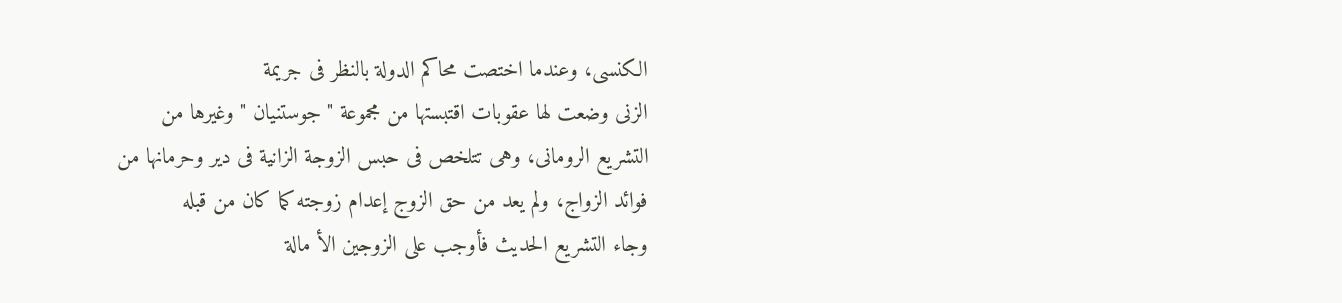الكنسى، وعندما اختصت محاكم الدولة بالنظر فى جريمة
الزنى وضعت لها عقوبات اقتبستها من مجموعة " جوستنيان " وغيرها من
التشريع الرومانى، وهى تتلخص فى حبس الزوجة الزانية فى دير وحرمانها من
فوائد الزواج، ولم يعد من حق الزوج إعدام زوجته كما كان من قبله
وجاء التشريع الحديث فأوجب على الزوجين الأ مالة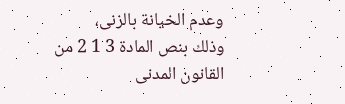وعدم الخيانة بالزنى،
وذلك بنص المادة 3 1 2 من القانون المدنى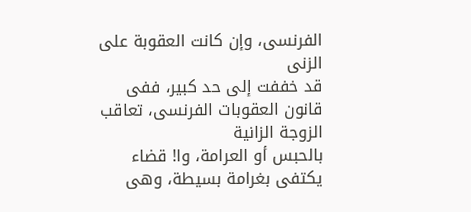الفرنسى، وإن كانت العقوبة على الزنى
قد خففت إلى حد كبير، ففى قانون العقوبات الفرنسى، تعاقب الزوجة الزانية
بالحبس أو العرامة، وا! قضاء يكتفى بغرامة بسيطة، وهى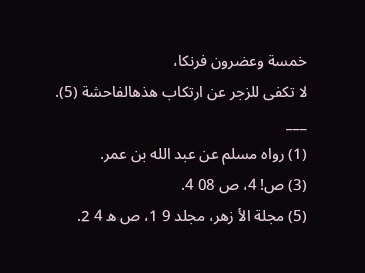خمسة وعضرون فرنكا،
لا تكفى للزجر عن ارتكاب هذهالفاحشة (5).
___
(1) رواه مسلم عن عبد الله بن عمر.
(3) ص! 4، ص 08 4.
(5) مجلة الأ زهر، مجلد 9 1، ص ه 4 2.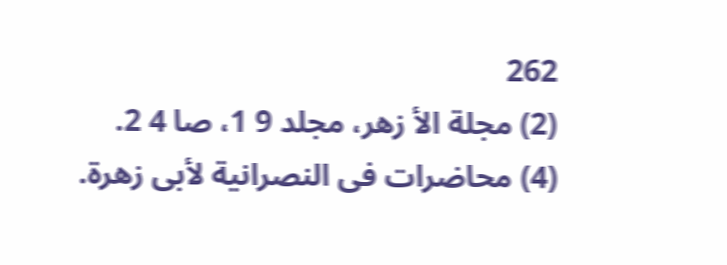262
(2) مجلة الأ زهر، مجلد 9 1، صا 4 2.
(4) محاضرات فى النصرانية لأبى زهرة.